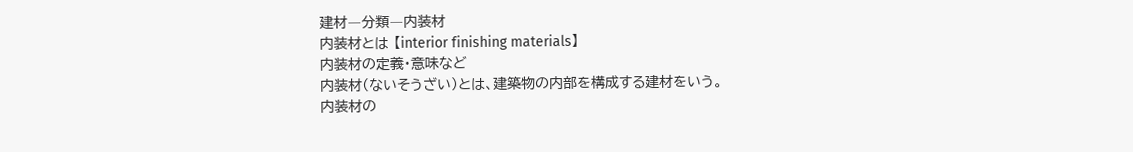建材―分類―内装材
内装材とは 【interior finishing materials】
内装材の定義・意味など
内装材(ないそうざい)とは、建築物の内部を構成する建材をいう。
内装材の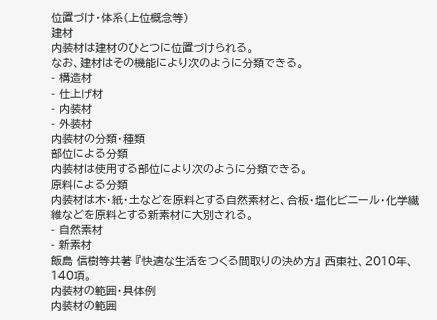位置づけ・体系(上位概念等)
建材
内装材は建材のひとつに位置づけられる。
なお、建材はその機能により次のように分類できる。
- 構造材
- 仕上げ材
- 内装材
- 外装材
内装材の分類・種類
部位による分類
内装材は使用する部位により次のように分類できる。
原料による分類
内装材は木・紙・土などを原料とする自然素材と、合板・塩化ビニール・化学繊維などを原料とする新素材に大別される。
- 自然素材
- 新素材
飯島 信樹等共著 『快適な生活をつくる間取りの決め方』 西東社、2010年、140項。
内装材の範囲・具体例
内装材の範囲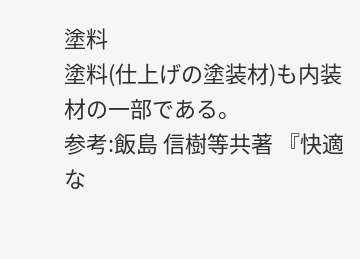塗料
塗料(仕上げの塗装材)も内装材の一部である。
参考:飯島 信樹等共著 『快適な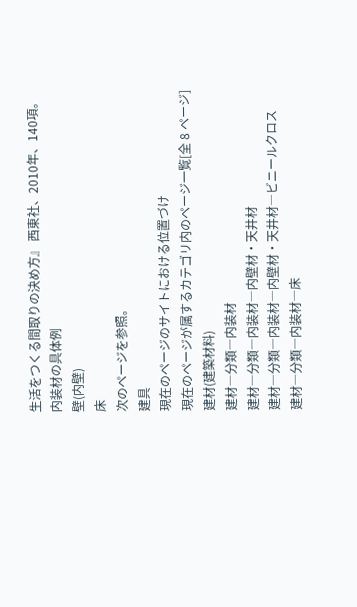生活をつくる間取りの決め方』 西東社、2010年、140項。
内装材の具体例
壁(内壁)
床
次のページを参照。
建具
現在のページのサイトにおける位置づけ
現在のページが属するカテゴリ内のページ一覧[全 8 ページ]
建材(建築材料)
建材―分類―内装材
建材―分類―内装材―内壁材・天井材
建材―分類―内装材―内壁材・天井材―ビニールクロス
建材―分類―内装材―床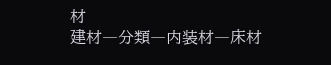材
建材―分類―内装材―床材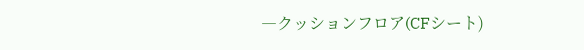―クッションフロア(CFシート)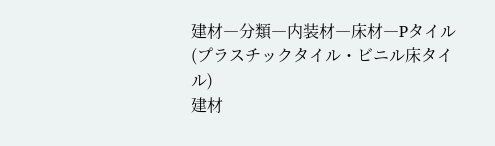建材―分類―内装材―床材―Pタイル(プラスチックタイル・ビニル床タイル)
建材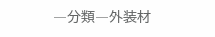―分類―外装材